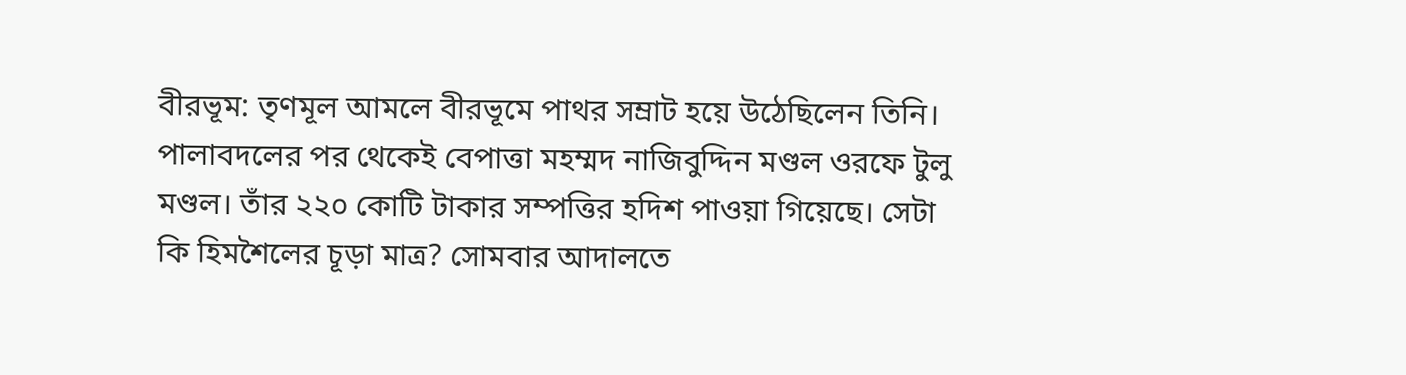বীরভূম: তৃণমূল আমলে বীরভূমে পাথর সম্রাট হয়ে উঠেছিলেন তিনি। পালাবদলের পর থেকেই বেপাত্তা মহম্মদ নাজিবুদ্দিন মণ্ডল ওরফে টুলু মণ্ডল। তাঁর ২২০ কোটি টাকার সম্পত্তির হদিশ পাওয়া গিয়েছে। সেটা কি হিমশৈলের চূড়া মাত্র? সোমবার আদালতে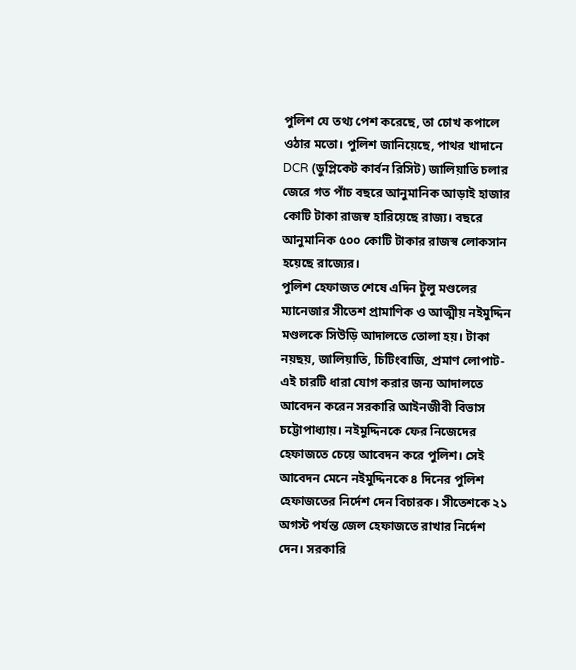পুলিশ যে তথ্য পেশ করেছে, তা চোখ কপালে ওঠার মতো। পুলিশ জানিয়েছে, পাথর খাদানে DCR (ডুপ্লিকেট কার্বন রিসিট) জালিয়াতি চলার জেরে গত পাঁচ বছরে আনুমানিক আড়াই হাজার কোটি টাকা রাজস্ব হারিয়েছে রাজ্য। বছরে আনুমানিক ৫০০ কোটি টাকার রাজস্ব লোকসান হয়েছে রাজ্যের।
পুলিশ হেফাজত শেষে এদিন টুলু মণ্ডলের ম্যানেজার সীতেশ প্রামাণিক ও আত্মীয় নইমুদ্দিন মণ্ডলকে সিউড়ি আদালতে তোলা হয়। টাকা নয়ছয়, জালিয়াতি, চিটিংবাজি, প্রমাণ লোপাট- এই চারটি ধারা যোগ করার জন্য আদালতে আবেদন করেন সরকারি আইনজীবী বিভাস চট্টোপাধ্যায়। নইমুদ্দিনকে ফের নিজেদের হেফাজতে চেয়ে আবেদন করে পুলিশ। সেই আবেদন মেনে নইমুদ্দিনকে ৪ দিনের পুলিশ হেফাজতের নির্দেশ দেন বিচারক। সীতেশকে ২১ অগস্ট পর্যন্ত জেল হেফাজতে রাখার নির্দেশ দেন। সরকারি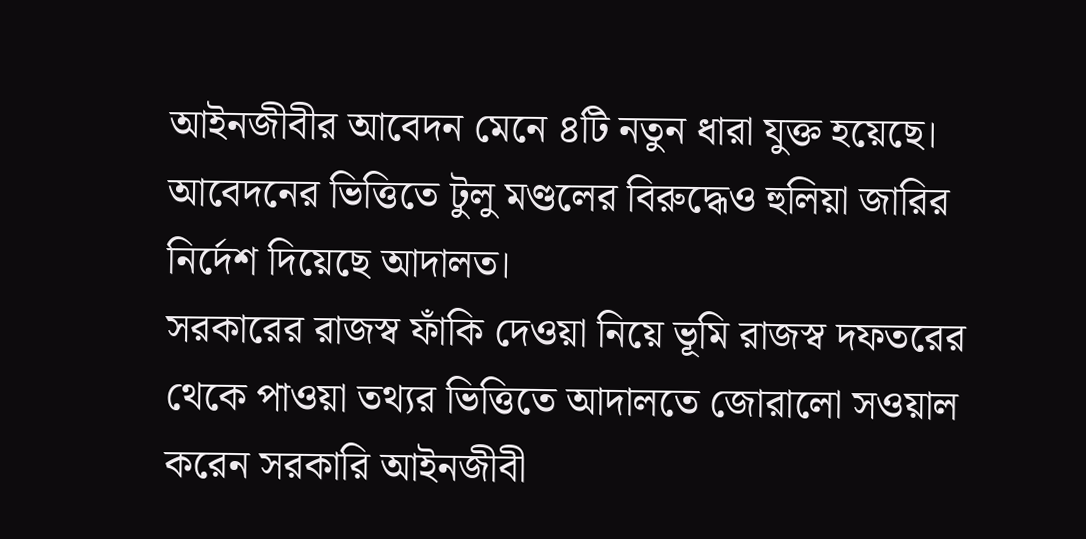আইনজীবীর আবেদন মেনে ৪টি নতুন ধারা যুক্ত হয়েছে। আবেদনের ভিত্তিতে টুলু মণ্ডলের বিরুদ্ধেও হুলিয়া জারির নির্দেশ দিয়েছে আদালত।
সরকারের রাজস্ব ফাঁকি দেওয়া নিয়ে ভূমি রাজস্ব দফতরের থেকে পাওয়া তথ্যর ভিত্তিতে আদালতে জোরালো সওয়াল করেন সরকারি আইনজীবী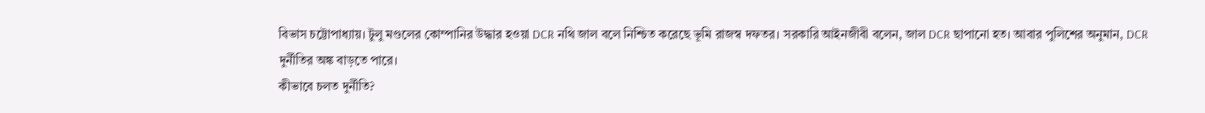বিভাস চট্টোপাধ্যায়। টুলু মণ্ডলের কোম্পানির উদ্ধার হওয়া DCR নথি জাল বলে নিশ্চিত করেছে ভূমি রাজস্ব দফতর। সরকারি আইনজীবী বলেন, জাল DCR ছাপানো হত। আবার পুলিশের অনুমান, DCR দুর্নীতির অঙ্ক বাড়তে পারে।
কীভাবে চলত দুর্নীতি?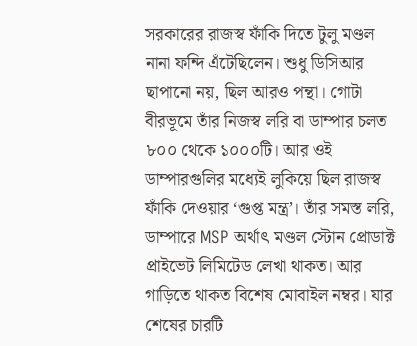সরকারের রাজস্ব ফাঁকি দিতে টুলু মণ্ডল নানা ফন্দি এঁটেছিলেন। শুধু ডিসিআর ছাপানো নয়, ছিল আরও পন্থা। গোটা বীরভূমে তাঁর নিজস্ব লরি বা ডাম্পার চলত ৮০০ থেকে ১০০০টি। আর ওই ডাম্পারগুলির মধ্যেই লুকিয়ে ছিল রাজস্ব ফাঁকি দেওয়ার ‘গুপ্ত মন্ত্র’। তাঁর সমস্ত লরি, ডাম্পারে MSP অর্থাৎ মণ্ডল স্টোন প্রোডাক্ট প্রাইভেট লিমিটেড লেখা থাকত। আর গাড়িতে থাকত বিশেষ মোবাইল নম্বর। যার শেষের চারটি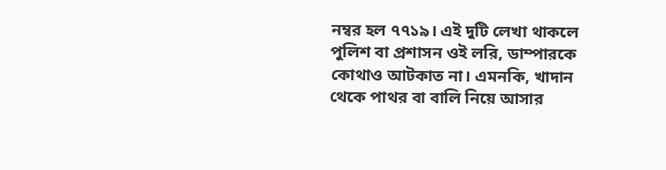নম্বর হল ৭৭১৯। এই দুটি লেখা থাকলে পুলিশ বা প্রশাসন ওই লরি, ডাম্পারকে কোথাও আটকাত না। এমনকি, খাদান থেকে পাথর বা বালি নিয়ে আসার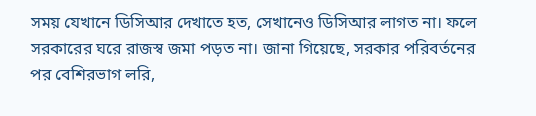সময় যেখানে ডিসিআর দেখাতে হত, সেখানেও ডিসিআর লাগত না। ফলে সরকারের ঘরে রাজস্ব জমা পড়ত না। জানা গিয়েছে, সরকার পরিবর্তনের পর বেশিরভাগ লরি,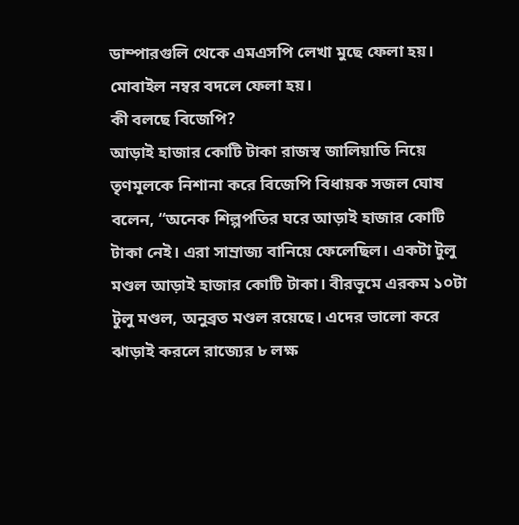ডাম্পারগুলি থেকে এমএসপি লেখা মুছে ফেলা হয়। মোবাইল নম্বর বদলে ফেলা হয়।
কী বলছে বিজেপি?
আড়াই হাজার কোটি টাকা রাজস্ব জালিয়াতি নিয়ে তৃণমূলকে নিশানা করে বিজেপি বিধায়ক সজল ঘোষ বলেন, “অনেক শিল্পপতির ঘরে আড়াই হাজার কোটি টাকা নেই। এরা সাম্রাজ্য বানিয়ে ফেলেছিল। একটা টুলু মণ্ডল আড়াই হাজার কোটি টাকা। বীরভূমে এরকম ১০টা টুলু মণ্ডল, অনুব্রত মণ্ডল রয়েছে। এদের ভালো করে ঝাড়াই করলে রাজ্যের ৮ লক্ষ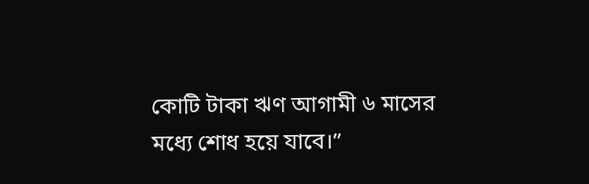কোটি টাকা ঋণ আগামী ৬ মাসের মধ্যে শোধ হয়ে যাবে।”